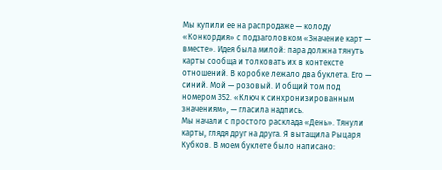Мы купили ее на распродаже — колоду «Конкордия» с подзаголовком «Значение карт — вместе». Идея была милой: пара должна тянуть карты сообща и толковать их в контексте отношений. В коробке лежало два буклета. Его — синий. Мой — розовый. И общий том под номером 352. «Ключ к синхронизированным значениям», — гласила надпись.
Мы начали с простого расклада «День». Тянули карты, глядя друг на друга. Я вытащила Рыцаря Кубков. В моем буклете было написано: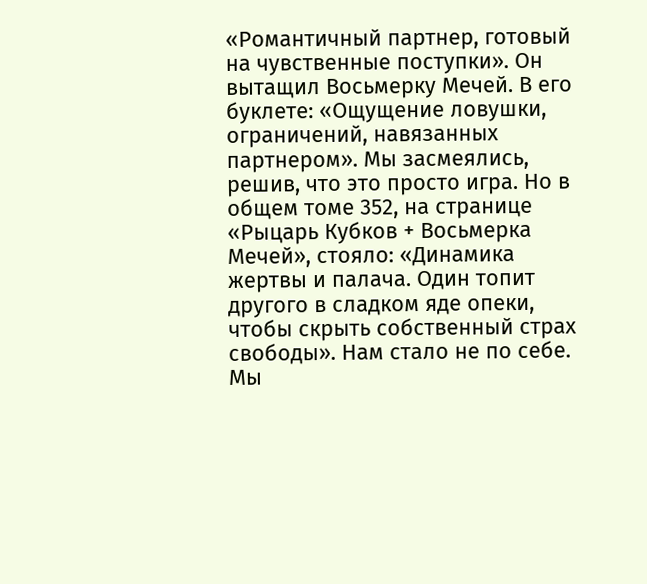«Романтичный партнер, готовый на чувственные поступки». Он вытащил Восьмерку Мечей. В его буклете: «Ощущение ловушки, ограничений, навязанных партнером». Мы засмеялись, решив, что это просто игра. Но в общем томе 352, на странице «Рыцарь Кубков + Восьмерка Мечей», стояло: «Динамика жертвы и палача. Один топит другого в сладком яде опеки, чтобы скрыть собственный страх свободы». Нам стало не по себе.
Мы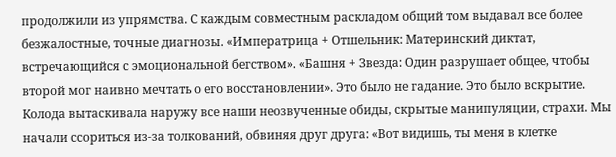продолжили из упрямства. С каждым совместным раскладом общий том выдавал все более безжалостные, точные диагнозы. «Императрица + Отшельник: Материнский диктат, встречающийся с эмоциональной бегством». «Башня + Звезда: Один разрушает общее, чтобы второй мог наивно мечтать о его восстановлении». Это было не гадание. Это было вскрытие. Колода вытаскивала наружу все наши неозвученные обиды, скрытые манипуляции, страхи. Мы начали ссориться из-за толкований, обвиняя друг друга: «Вот видишь, ты меня в клетке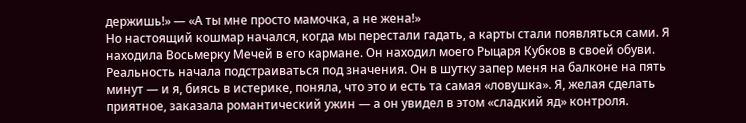держишь!» — «А ты мне просто мамочка, а не жена!»
Но настоящий кошмар начался, когда мы перестали гадать, а карты стали появляться сами. Я находила Восьмерку Мечей в его кармане. Он находил моего Рыцаря Кубков в своей обуви. Реальность начала подстраиваться под значения. Он в шутку запер меня на балконе на пять минут — и я, биясь в истерике, поняла, что это и есть та самая «ловушка». Я, желая сделать приятное, заказала романтический ужин — а он увидел в этом «сладкий яд» контроля.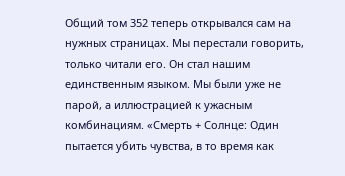Общий том 352 теперь открывался сам на нужных страницах. Мы перестали говорить, только читали его. Он стал нашим единственным языком. Мы были уже не парой, а иллюстрацией к ужасным комбинациям. «Смерть + Солнце: Один пытается убить чувства, в то время как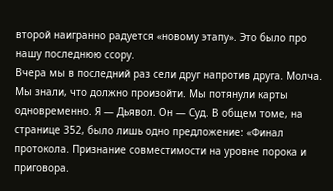второй наигранно радуется «новому этапу». Это было про нашу последнюю ссору.
Вчера мы в последний раз сели друг напротив друга. Молча. Мы знали, что должно произойти. Мы потянули карты одновременно. Я — Дьявол. Он — Суд. В общем томе, на странице 352, было лишь одно предложение: «Финал протокола. Признание совместимости на уровне порока и приговора.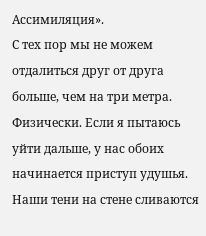Ассимиляция».
С тех пор мы не можем отдалиться друг от друга больше, чем на три метра. Физически. Если я пытаюсь уйти дальше, у нас обоих начинается приступ удушья. Наши тени на стене сливаются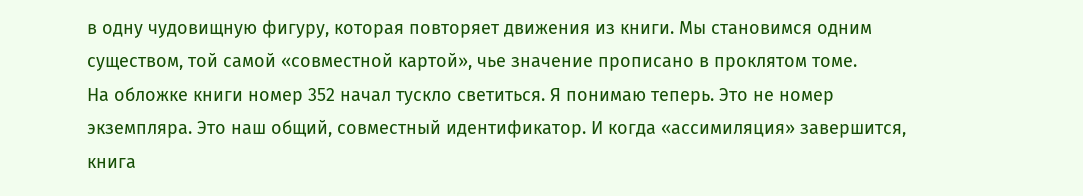в одну чудовищную фигуру, которая повторяет движения из книги. Мы становимся одним существом, той самой «совместной картой», чье значение прописано в проклятом томе.
На обложке книги номер 352 начал тускло светиться. Я понимаю теперь. Это не номер экземпляра. Это наш общий, совместный идентификатор. И когда «ассимиляция» завершится, книга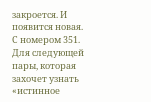закроется. И появится новая. С номером 351. Для следующей пары, которая захочет узнать «истинное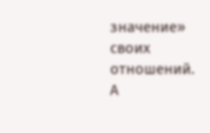значение» своих отношений. А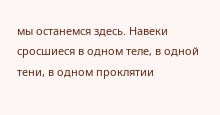мы останемся здесь. Навеки сросшиеся в одном теле, в одной тени, в одном проклятии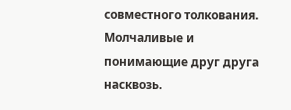совместного толкования. Молчаливые и понимающие друг друга насквозь.